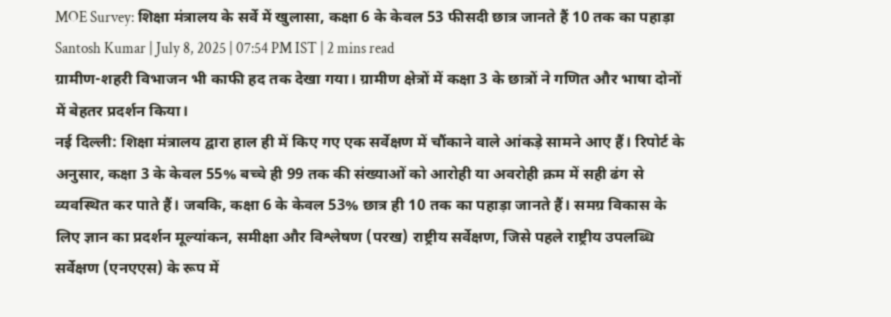MOE Survey: शिक्षा मंत्रालय के सर्वे में खुलासा, कक्षा 6 के केवल 53 फीसदी छात्र जानते हैं 10 तक का पहाड़ा
Santosh Kumar | July 8, 2025 | 07:54 PM IST | 2 mins read
ग्रामीण-शहरी विभाजन भी काफी हद तक देखा गया। ग्रामीण क्षेत्रों में कक्षा 3 के छात्रों ने गणित और भाषा दोनों में बेहतर प्रदर्शन किया।
नई दिल्ली: शिक्षा मंत्रालय द्वारा हाल ही में किए गए एक सर्वेक्षण में चौंकाने वाले आंकड़े सामने आए हैं। रिपोर्ट के अनुसार, कक्षा 3 के केवल 55% बच्चे ही 99 तक की संख्याओं को आरोही या अवरोही क्रम में सही ढंग से व्यवस्थित कर पाते हैं। जबकि, कक्षा 6 के केवल 53% छात्र ही 10 तक का पहाड़ा जानते हैं। समग्र विकास के लिए ज्ञान का प्रदर्शन मूल्यांकन, समीक्षा और विश्लेषण (परख) राष्ट्रीय सर्वेक्षण, जिसे पहले राष्ट्रीय उपलब्धि सर्वेक्षण (एनएएस) के रूप में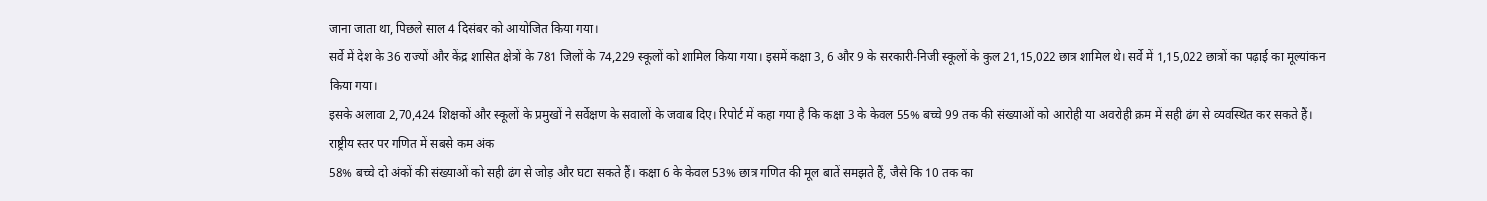जाना जाता था, पिछले साल 4 दिसंबर को आयोजित किया गया।
सर्वे में देश के 36 राज्यों और केंद्र शासित क्षेत्रों के 781 जिलों के 74,229 स्कूलों को शामिल किया गया। इसमें कक्षा 3, 6 और 9 के सरकारी-निजी स्कूलों के कुल 21,15,022 छात्र शामिल थे। सर्वे में 1,15,022 छात्रों का पढ़ाई का मूल्यांकन किया गया।
इसके अलावा 2,70,424 शिक्षकों और स्कूलों के प्रमुखों ने सर्वेक्षण के सवालों के जवाब दिए। रिपोर्ट में कहा गया है कि कक्षा 3 के केवल 55% बच्चे 99 तक की संख्याओं को आरोही या अवरोही क्रम में सही ढंग से व्यवस्थित कर सकते हैं।
राष्ट्रीय स्तर पर गणित में सबसे कम अंक
58% बच्चे दो अंकों की संख्याओं को सही ढंग से जोड़ और घटा सकते हैं। कक्षा 6 के केवल 53% छात्र गणित की मूल बातें समझते हैं, जैसे कि 10 तक का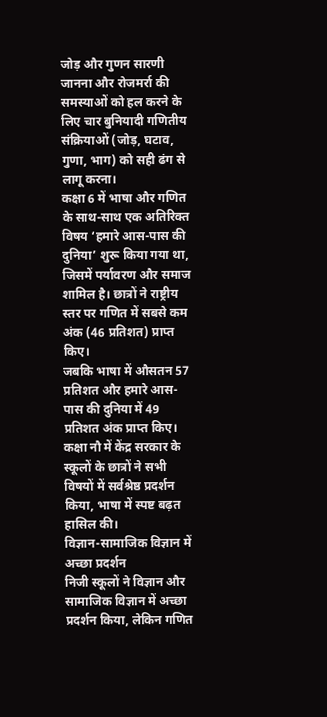जोड़ और गुणन सारणी जानना और रोजमर्रा की समस्याओं को हल करने के लिए चार बुनियादी गणितीय संक्रियाओं (जोड़, घटाव, गुणा, भाग) को सही ढंग से लागू करना।
कक्षा 6 में भाषा और गणित के साथ-साथ एक अतिरिक्त विषय ‘हमारे आस-पास की दुनिया’ शुरू किया गया था, जिसमें पर्यावरण और समाज शामिल है। छात्रों ने राष्ट्रीय स्तर पर गणित में सबसे कम अंक (46 प्रतिशत) प्राप्त किए।
जबकि भाषा में औसतन 57 प्रतिशत और हमारे आस-पास की दुनिया में 49 प्रतिशत अंक प्राप्त किए। कक्षा नौ में केंद्र सरकार के स्कूलों के छात्रों ने सभी विषयों में सर्वश्रेष्ठ प्रदर्शन किया, भाषा में स्पष्ट बढ़त हासिल की।
विज्ञान-सामाजिक विज्ञान में अच्छा प्रदर्शन
निजी स्कूलों ने विज्ञान और सामाजिक विज्ञान में अच्छा प्रदर्शन किया, लेकिन गणित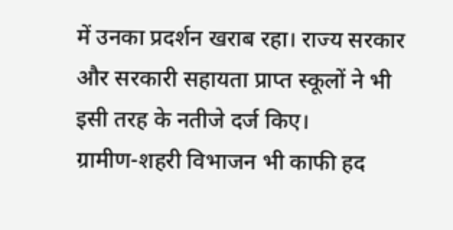में उनका प्रदर्शन खराब रहा। राज्य सरकार और सरकारी सहायता प्राप्त स्कूलों ने भी इसी तरह के नतीजे दर्ज किए।
ग्रामीण-शहरी विभाजन भी काफी हद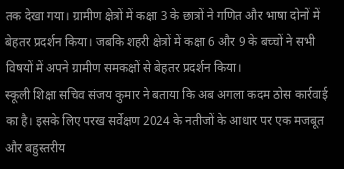तक देखा गया। ग्रामीण क्षेत्रों में कक्षा 3 के छात्रों ने गणित और भाषा दोनों में बेहतर प्रदर्शन किया। जबकि शहरी क्षेत्रों में कक्षा 6 और 9 के बच्चों ने सभी विषयों में अपने ग्रामीण समकक्षों से बेहतर प्रदर्शन किया।
स्कूली शिक्षा सचिव संजय कुमार ने बताया कि अब अगला कदम ठोस कार्रवाई का है। इसके लिए परख सर्वेक्षण 2024 के नतीजों के आधार पर एक मजबूत और बहुस्तरीय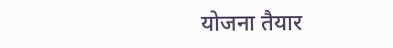योजना तैयार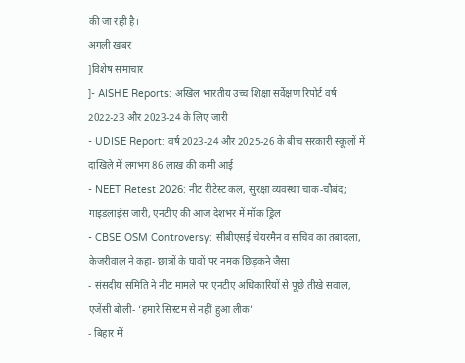की जा रही है।
अगली खबर
]विशेष समाचार
]- AISHE Reports: अखिल भारतीय उच्च शिक्षा सर्वेक्षण रिपोर्ट वर्ष 2022-23 और 2023-24 के लिए जारी
- UDISE Report: वर्ष 2023-24 और 2025-26 के बीच सरकारी स्कूलों में दाखिले में लगभग 86 लाख की कमी आई
- NEET Retest 2026: नीट रीटेस्ट कल, सुरक्षा व्यवस्था चाक-चौबंद; गाइडलाइंस जारी, एनटीए की आज देशभर में मॉक ड्रिल
- CBSE OSM Controversy: सीबीएसई चेयरमैन व सचिव का तबादला, केजरीवाल ने कहा- छात्रों के घावों पर नमक छिड़कने जैसा
- संसदीय समिति ने नीट मामले पर एनटीए अधिकारियों से पूछे तीखे सवाल, एजेंसी बोली- ‘हमारे सिस्टम से नहीं हुआ लीक’
- बिहार में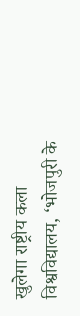खुलेगा राष्ट्रीय कला विश्वविद्यालय, ‘भोजपुरी के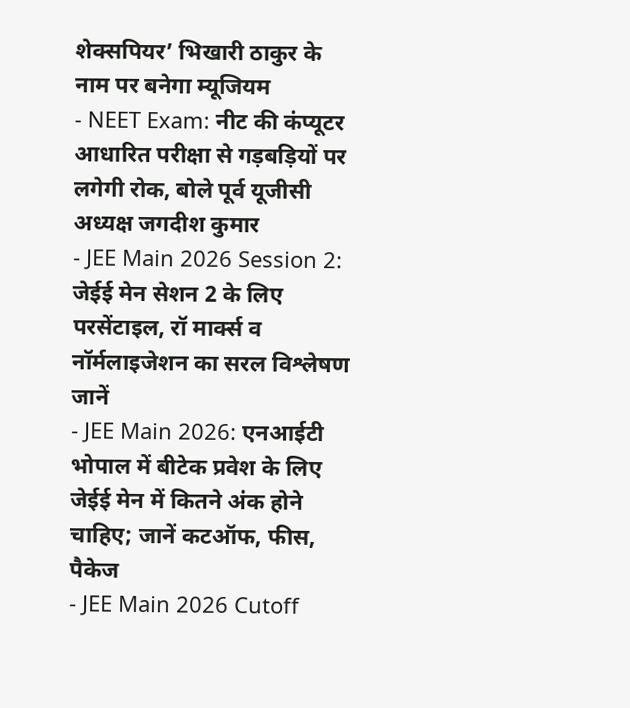शेक्सपियर’ भिखारी ठाकुर के नाम पर बनेगा म्यूजियम
- NEET Exam: नीट की कंप्यूटर आधारित परीक्षा से गड़बड़ियों पर लगेगी रोक, बोले पूर्व यूजीसी अध्यक्ष जगदीश कुमार
- JEE Main 2026 Session 2: जेईई मेन सेशन 2 के लिए परसेंटाइल, रॉ मार्क्स व नॉर्मलाइजेशन का सरल विश्लेषण जानें
- JEE Main 2026: एनआईटी भोपाल में बीटेक प्रवेश के लिए जेईई मेन में कितने अंक होने चाहिए; जानें कटऑफ, फीस, पैकेज
- JEE Main 2026 Cutoff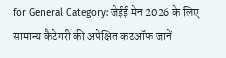for General Category: जेईई मेन 2026 के लिए सामान्य कैटेगरी की अपेक्षित कटऑफ जानें